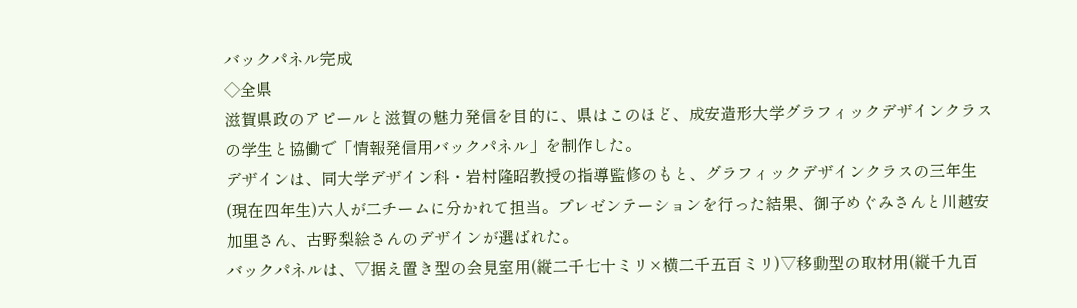バックパネル完成
◇全県
滋賀県政のアピールと滋賀の魅力発信を目的に、県はこのほど、成安造形大学グラフィックデザインクラスの学生と協働で「情報発信用バックパネル」を制作した。
デザインは、同大学デザイン科・岩村隆昭教授の指導監修のもと、グラフィックデザインクラスの三年生(現在四年生)六人が二チームに分かれて担当。プレゼンテーションを行った結果、御子めぐみさんと川越安加里さん、古野梨絵さんのデザインが選ばれた。
バックパネルは、▽据え置き型の会見室用(縦二千七十ミリ×横二千五百ミリ)▽移動型の取材用(縦千九百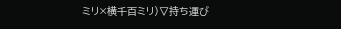ミリ×横千百ミリ)▽持ち運び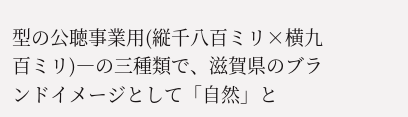型の公聴事業用(縦千八百ミリ×横九百ミリ)―の三種類で、滋賀県のブランドイメージとして「自然」と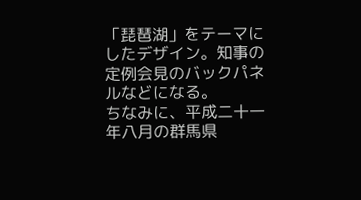「琵琶湖」をテーマにしたデザイン。知事の定例会見のバックパネルなどになる。
ちなみに、平成二十一年八月の群馬県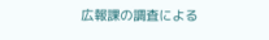広報課の調査による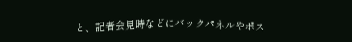と、記者会見時などにバックパネルやポス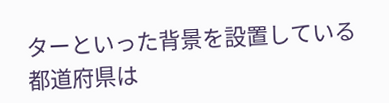ターといった背景を設置している都道府県は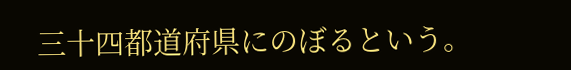三十四都道府県にのぼるという。